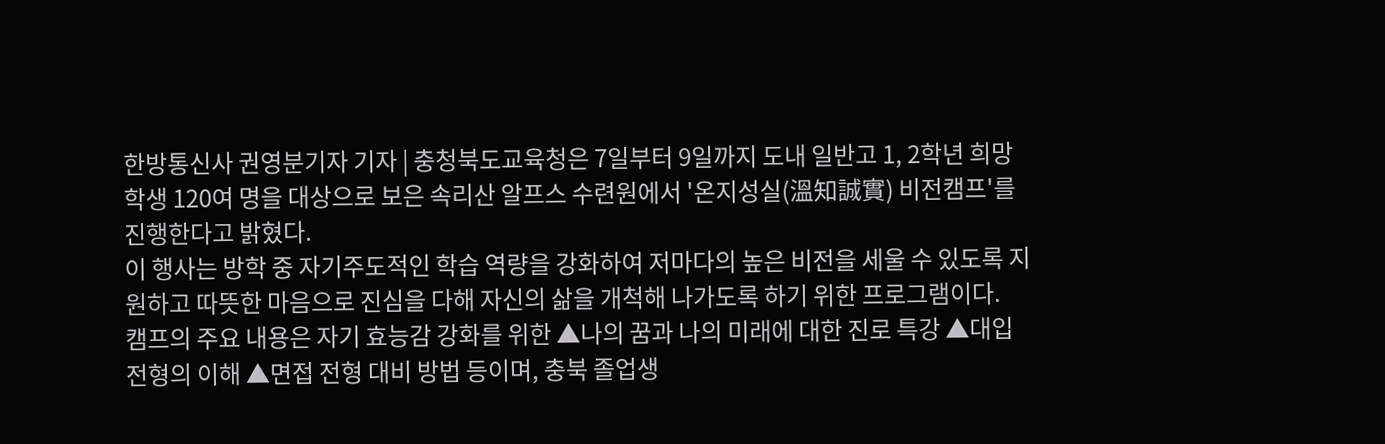한방통신사 권영분기자 기자 | 충청북도교육청은 7일부터 9일까지 도내 일반고 1, 2학년 희망 학생 120여 명을 대상으로 보은 속리산 알프스 수련원에서 '온지성실(溫知誠實) 비전캠프'를 진행한다고 밝혔다.
이 행사는 방학 중 자기주도적인 학습 역량을 강화하여 저마다의 높은 비전을 세울 수 있도록 지원하고 따뜻한 마음으로 진심을 다해 자신의 삶을 개척해 나가도록 하기 위한 프로그램이다.
캠프의 주요 내용은 자기 효능감 강화를 위한 ▲나의 꿈과 나의 미래에 대한 진로 특강 ▲대입전형의 이해 ▲면접 전형 대비 방법 등이며, 충북 졸업생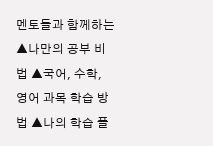멘토들과 함께하는 ▲나만의 공부 비법 ▲국어, 수학, 영어 과목 학습 방법 ▲나의 학습 플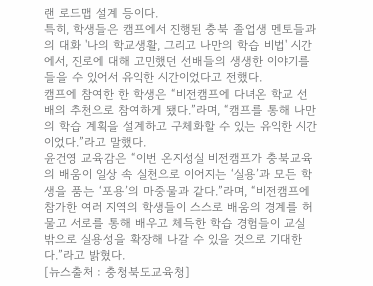랜 로드맵 설계 등이다.
특히, 학생들은 캠프에서 진행된 충북 졸업생 멘토들과의 대화 '나의 학교생활, 그리고 나만의 학습 비법' 시간에서, 진로에 대해 고민했던 선배들의 생생한 이야기를 들을 수 있어서 유익한 시간이었다고 전했다.
캠프에 참여한 한 학생은 “비전캠프에 다녀온 학교 선배의 추천으로 참여하게 됐다.”라며, “캠프를 통해 나만의 학습 계획을 설계하고 구체화할 수 있는 유익한 시간이었다.”라고 말했다.
윤건영 교육감은 “이번 온지성실 비전캠프가 충북교육의 배움이 일상 속 실천으로 이어지는 ‘실용’과 모든 학생을 품는 ‘포용’의 마중물과 같다.”라며, “비전캠프에 참가한 여러 지역의 학생들이 스스로 배움의 경계를 허물고 서로를 통해 배우고 체득한 학습 경험들이 교실 밖으로 실용성을 확장해 나갈 수 있을 것으로 기대한다.”라고 밝혔다.
[뉴스출처 : 충청북도교육청]